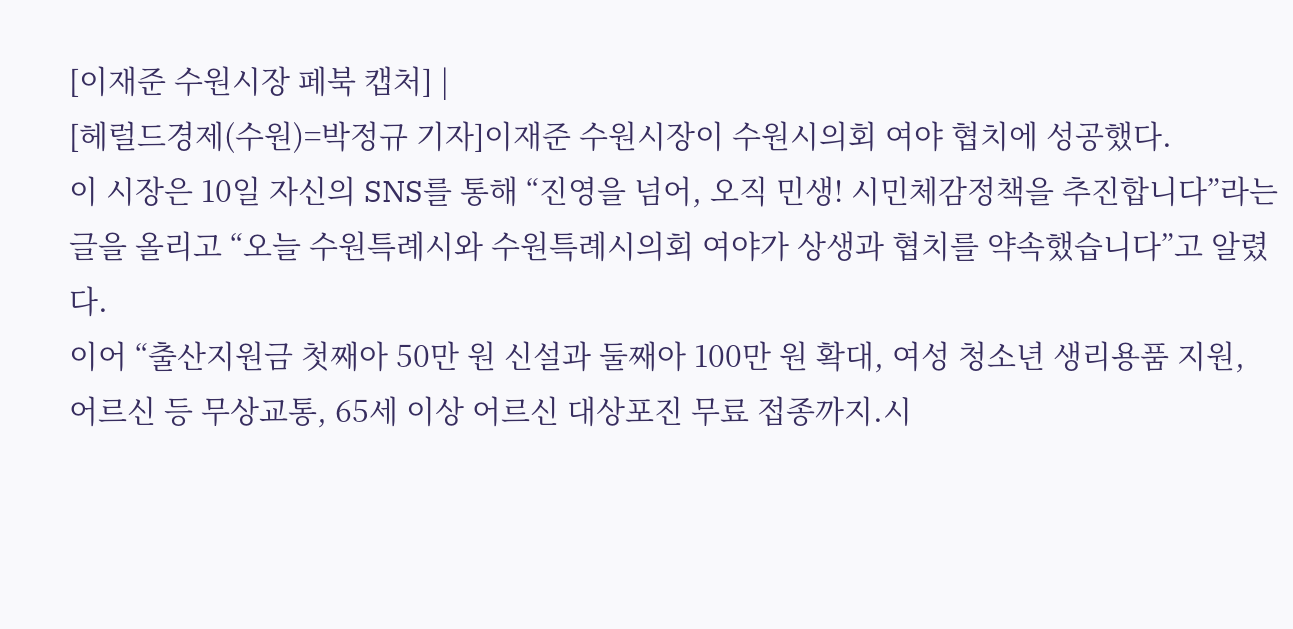[이재준 수원시장 페북 캡처] |
[헤럴드경제(수원)=박정규 기자]이재준 수원시장이 수원시의회 여야 협치에 성공했다.
이 시장은 10일 자신의 SNS를 통해 “진영을 넘어, 오직 민생! 시민체감정책을 추진합니다”라는 글을 올리고 “오늘 수원특례시와 수원특례시의회 여야가 상생과 협치를 약속했습니다”고 알렸다.
이어 “출산지원금 첫째아 50만 원 신설과 둘째아 100만 원 확대, 여성 청소년 생리용품 지원, 어르신 등 무상교통, 65세 이상 어르신 대상포진 무료 접종까지.시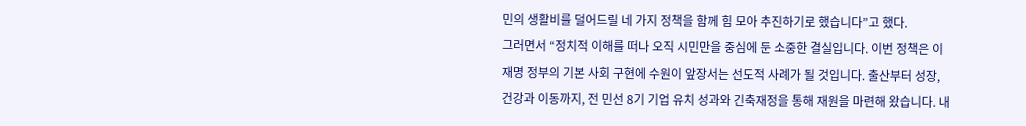민의 생활비를 덜어드릴 네 가지 정책을 함께 힘 모아 추진하기로 했습니다”고 했다.
그러면서 “정치적 이해를 떠나 오직 시민만을 중심에 둔 소중한 결실입니다. 이번 정책은 이재명 정부의 기본 사회 구현에 수원이 앞장서는 선도적 사례가 될 것입니다. 출산부터 성장, 건강과 이동까지, 전 민선 8기 기업 유치 성과와 긴축재정을 통해 재원을 마련해 왔습니다. 내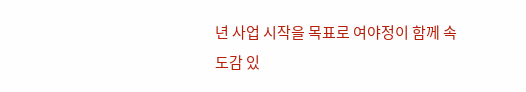년 사업 시작을 목표로 여야정이 함께 속도감 있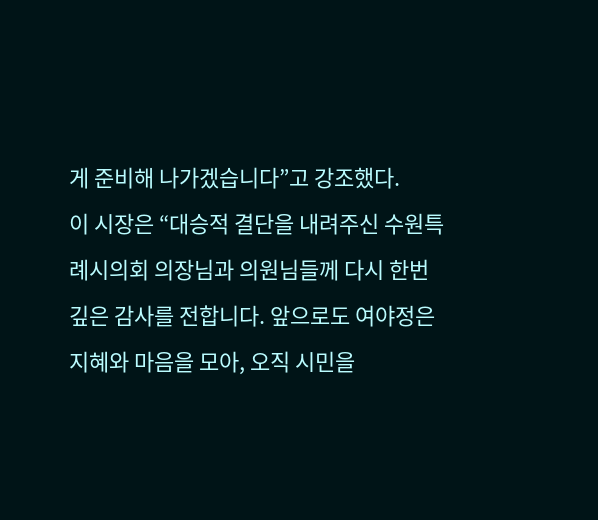게 준비해 나가겠습니다”고 강조했다.
이 시장은 “대승적 결단을 내려주신 수원특례시의회 의장님과 의원님들께 다시 한번 깊은 감사를 전합니다. 앞으로도 여야정은 지혜와 마음을 모아, 오직 시민을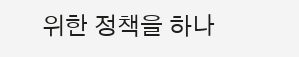위한 정책을 하나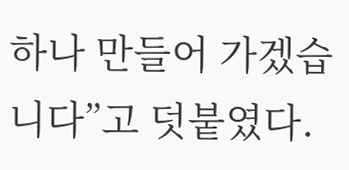하나 만들어 가겠습니다”고 덧붙였다.